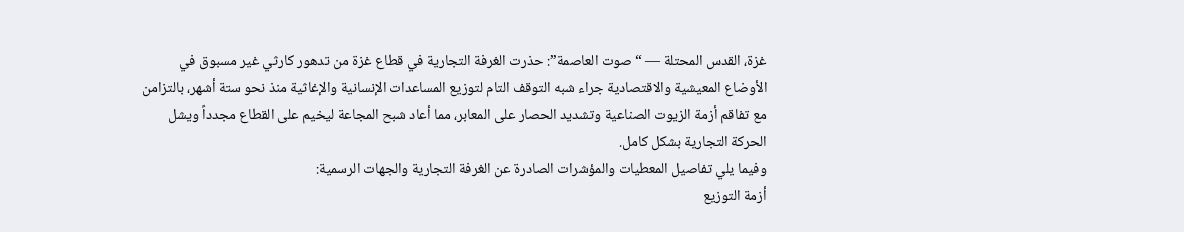غزة، القدس المحتلة — “صوت العاصمة”: حذرت الغرفة التجارية في قطاع غزة من تدهور كارثي غير مسبوق في الأوضاع المعيشية والاقتصادية جراء شبه التوقف التام لتوزيع المساعدات الإنسانية والإغاثية منذ نحو ستة أشهر، بالتزامن مع تفاقم أزمة الزيوت الصناعية وتشديد الحصار على المعابر، مما أعاد شبح المجاعة ليخيم على القطاع مجدداً ويشل الحركة التجارية بشكل كامل.
وفيما يلي تفاصيل المعطيات والمؤشرات الصادرة عن الغرفة التجارية والجهات الرسمية:
أزمة التوزيع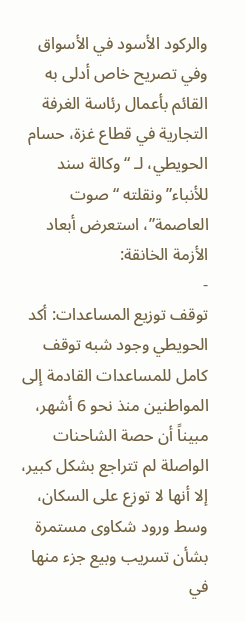والركود الأسود في الأسواق
وفي تصريح خاص أدلى به القائم بأعمال رئاسة الغرفة التجارية في قطاع غزة، حسام الحويطي، لـ “وكالة سند للأنباء” ونقلته “صوت العاصمة”، استعرض أبعاد الأزمة الخانقة:
-
توقف توزيع المساعدات: أكد الحويطي وجود شبه توقف كامل للمساعدات القادمة إلى المواطنين منذ نحو 6 أشهر، مبيناً أن حصة الشاحنات الواصلة لم تتراجع بشكل كبير، إلا أنها لا توزع على السكان، وسط ورود شكاوى مستمرة بشأن تسريب وبيع جزء منها في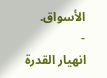الأسواق.
-
انهيار القدرة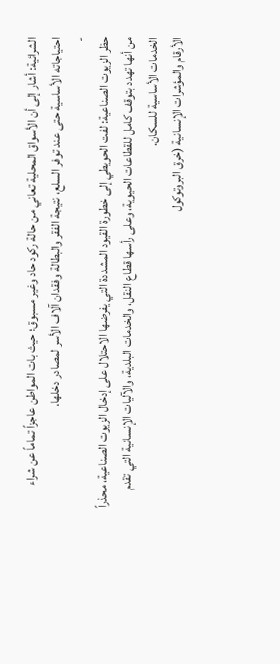الشرائية: أشار إلى أن الأسواق المحلية تعاني من حالة ركود حاد وغير مسبوق؛ حيث بات المواطن عاجزاً تماماً عن شراء احتياجاته الأساسية حتى عند توفر السلع، نتيجة الفقر والبطالة وفقدان آلاف الأسر لمصادر دخلها.
-
حظر الزيوت الصناعية: لفت الحويطي إلى خطورة القيود المشددة التي يفرضها الاحتلال على إدخال الزيوت الصناعية، محذراً من أنها تهدد بتوقف كامل للقطاعات الحيوية، وعلى رأسها قطاع النقل، والخدمات البلدية، والآليات الإنسانية التي تقدم الخدمات الأساسية للسكان.
الأرقام والمؤشرات الإنسانية (خرق البروتوكول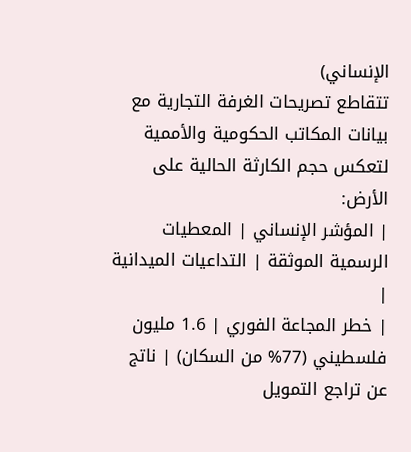الإنساني)
تتقاطع تصريحات الغرفة التجارية مع بيانات المكاتب الحكومية والأممية لتعكس حجم الكارثة الحالية على الأرض:
| المؤشر الإنساني | المعطيات الرسمية الموثقة | التداعيات الميدانية |
| خطر المجاعة الفوري | 1.6 مليون فلسطيني (77% من السكان) | ناتج عن تراجع التمويل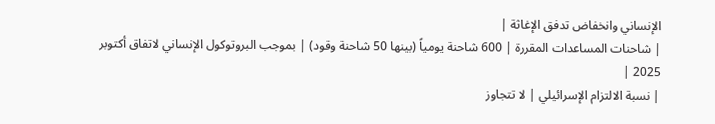الإنساني وانخفاض تدفق الإغاثة |
| شاحنات المساعدات المقررة | 600 شاحنة يومياً (بينها 50 شاحنة وقود) | بموجب البروتوكول الإنساني لاتفاق أكتوبر 2025 |
| نسبة الالتزام الإسرائيلي | لا تتجاوز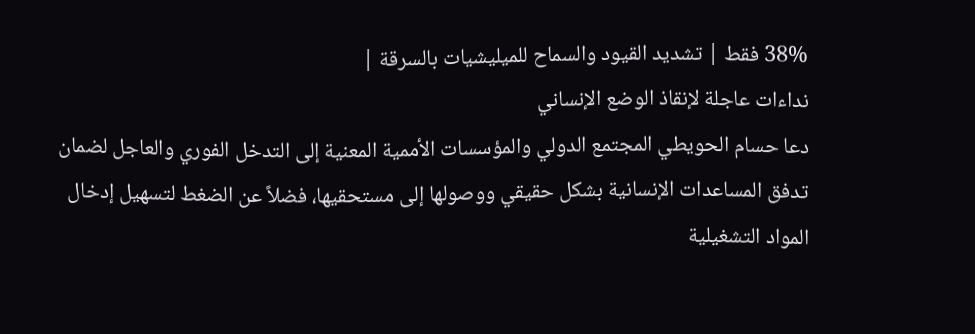38% فقط | تشديد القيود والسماح للميليشيات بالسرقة |
نداءات عاجلة لإنقاذ الوضع الإنساني
دعا حسام الحويطي المجتمع الدولي والمؤسسات الأممية المعنية إلى التدخل الفوري والعاجل لضمان تدفق المساعدات الإنسانية بشكل حقيقي ووصولها إلى مستحقيها، فضلاً عن الضغط لتسهيل إدخال المواد التشغيلية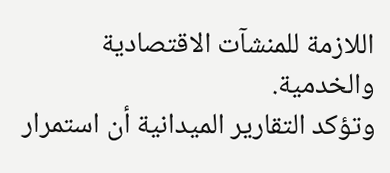اللازمة للمنشآت الاقتصادية والخدمية.
وتؤكد التقارير الميدانية أن استمرار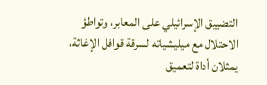التضييق الإسرائيلي على المعابر، وتواطؤ الاحتلال مع ميليشياته لسرقة قوافل الإغاثة، يمثلان أداة لتعميق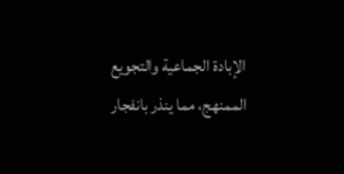الإبادة الجماعية والتجويع الممنهج، مما ينذر بانفجار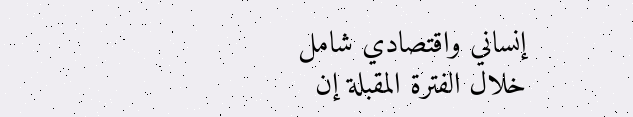إنساني واقتصادي شامل خلال الفترة المقبلة إن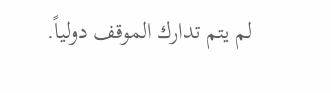لم يتم تدارك الموقف دولياً.